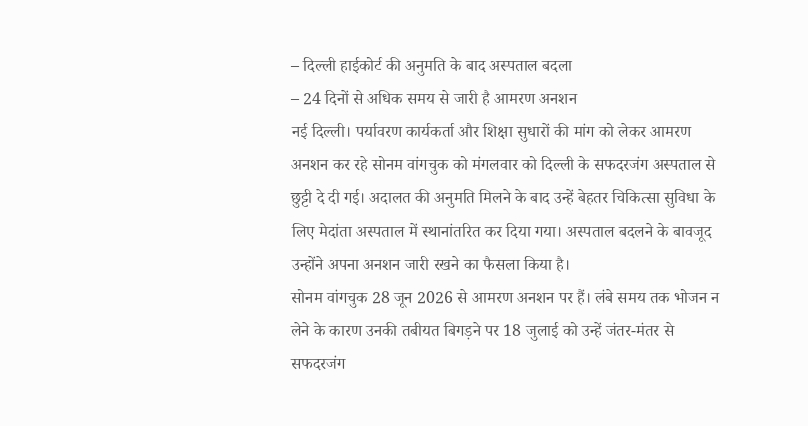– दिल्ली हाईकोर्ट की अनुमति के बाद अस्पताल बदला
– 24 दिनों से अधिक समय से जारी है आमरण अनशन
नई दिल्ली। पर्यावरण कार्यकर्ता और शिक्षा सुधारों की मांग को लेकर आमरण अनशन कर रहे सोनम वांगचुक को मंगलवार को दिल्ली के सफदरजंग अस्पताल से छुट्टी दे दी गई। अदालत की अनुमति मिलने के बाद उन्हें बेहतर चिकित्सा सुविधा के लिए मेदांता अस्पताल में स्थानांतरित कर दिया गया। अस्पताल बदलने के बावजूद उन्होंने अपना अनशन जारी रखने का फैसला किया है।
सोनम वांगचुक 28 जून 2026 से आमरण अनशन पर हैं। लंबे समय तक भोजन न लेने के कारण उनकी तबीयत बिगड़ने पर 18 जुलाई को उन्हें जंतर-मंतर से सफदरजंग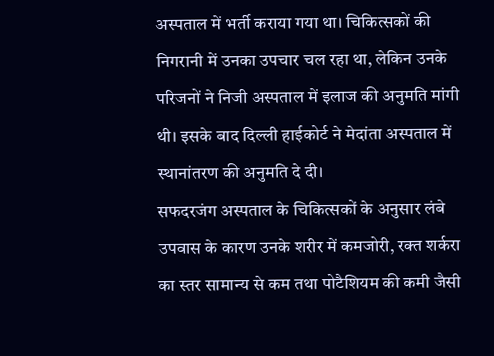अस्पताल में भर्ती कराया गया था। चिकित्सकों की निगरानी में उनका उपचार चल रहा था, लेकिन उनके परिजनों ने निजी अस्पताल में इलाज की अनुमति मांगी थी। इसके बाद दिल्ली हाईकोर्ट ने मेदांता अस्पताल में स्थानांतरण की अनुमति दे दी।
सफदरजंग अस्पताल के चिकित्सकों के अनुसार लंबे उपवास के कारण उनके शरीर में कमजोरी, रक्त शर्करा का स्तर सामान्य से कम तथा पोटैशियम की कमी जैसी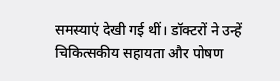समस्याएं देखी गई थीं। डॉक्टरों ने उन्हें चिकित्सकीय सहायता और पोषण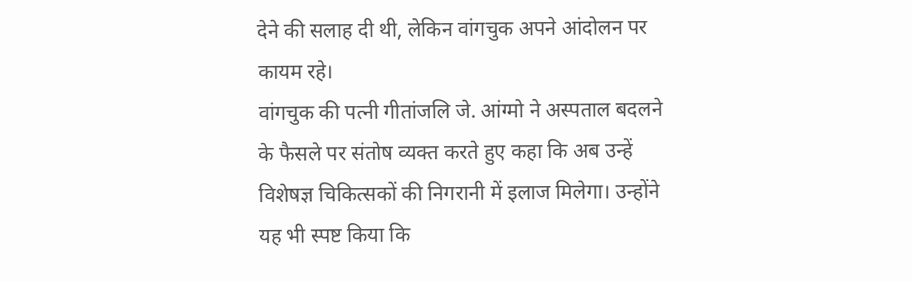देने की सलाह दी थी, लेकिन वांगचुक अपने आंदोलन पर कायम रहे।
वांगचुक की पत्नी गीतांजलि जे. आंग्मो ने अस्पताल बदलने के फैसले पर संतोष व्यक्त करते हुए कहा कि अब उन्हें विशेषज्ञ चिकित्सकों की निगरानी में इलाज मिलेगा। उन्होंने यह भी स्पष्ट किया कि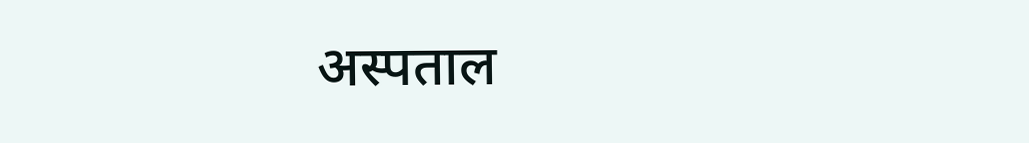अस्पताल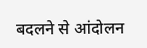बदलने से आंदोलन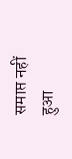समाप्त नहीं हुआ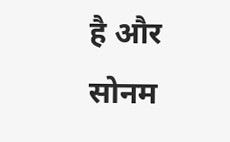है और सोनम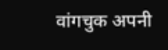वांगचुक अपनी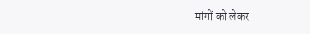मांगों को लेकर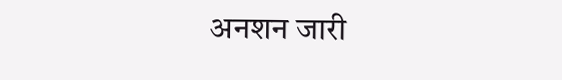अनशन जारी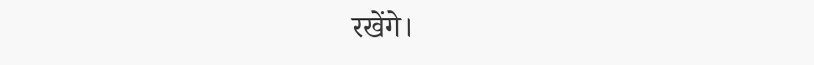रखेंगे।